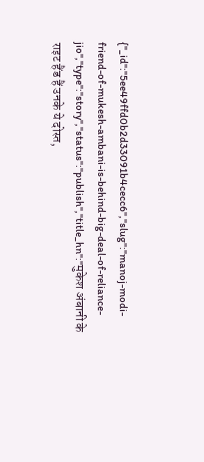{"_id":"5ee49ffd0b2d33091b4cecc6","slug":"manoj-modi-friend-of-mukesh-ambani-is-behind-big-deal-of-reliance-jio","type":"story","status":"publish","title_hn":"मुकेश अंबानी के राइट हैंड हैं उनके ये दोस्त,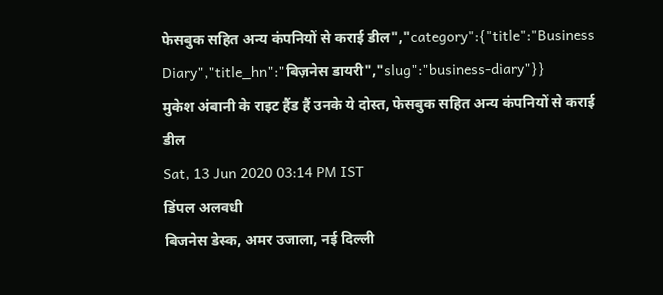फेसबुक सहित अन्य कंपनियों से कराई डील","category":{"title":"Business Diary","title_hn":"बिज़नेस डायरी","slug":"business-diary"}}
मुकेश अंबानी के राइट हैंड हैं उनके ये दोस्त, फेसबुक सहित अन्य कंपनियों से कराई डील
Sat, 13 Jun 2020 03:14 PM IST
डिंपल अलवधी
बिजनेस डेस्क, अमर उजाला, नई दिल्ली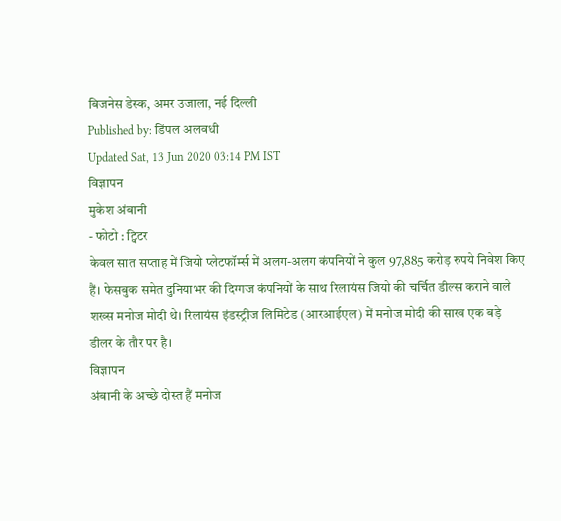बिजनेस डेस्क, अमर उजाला, नई दिल्ली
Published by: डिंपल अलवधी
Updated Sat, 13 Jun 2020 03:14 PM IST
विज्ञापन
मुकेश अंबानी
- फोटो : ट्विटर
केवल सात सप्ताह में जियो प्लेटफॉर्म्स में अलग-अलग कंपनियों ने कुल 97,885 करोड़ रुपये निवेश किए हैं। फेसबुक समेत दुनियाभर की दिग्गज कंपनियों के साथ रिलायंस जियो की चर्चित डील्स कराने वाले शख्स मनोज मोदी थे। रिलायंस इंडस्ट्रीज लिमिटेड (आरआईएल) में मनोज मोदी की साख एक बड़े डीलर के तौर पर है।
विज्ञापन
अंबानी के अच्छे दोस्त हैं मनोज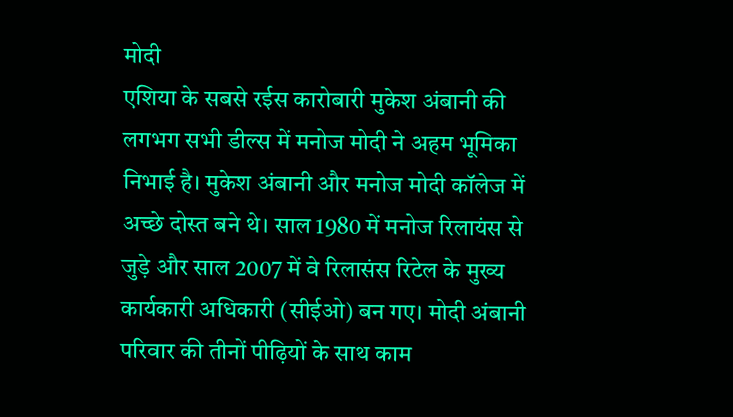मोदी
एशिया के सबसे रईस कारोबारी मुकेश अंबानी की लगभग सभी डील्स में मनोज मोदी ने अहम भूमिका निभाई है। मुकेश अंबानी और मनोज मोदी कॉलेज में अच्छे दोस्त बने थे। साल 1980 में मनोज रिलायंस से जुड़े और साल 2007 में वे रिलासंस रिटेल के मुख्य कार्यकारी अधिकारी (सीईओ) बन गए। मोदी अंबानी परिवार की तीनों पीढ़ियों के साथ काम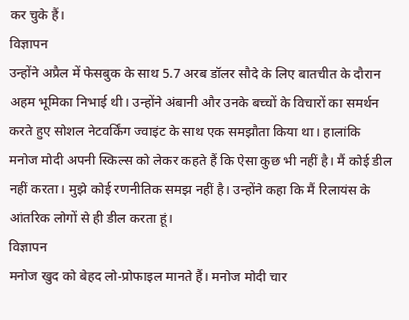कर चुके हैं।
विज्ञापन
उन्होंने अप्रैल में फेसबुक के साथ 5.7 अरब डॉलर सौदे के लिए बातचीत के दौरान अहम भूमिका निभाई थी। उन्होंने अंबानी और उनके बच्चों के विचारों का समर्थन करते हुए सोशल नेटवर्किंग ज्वाइंट के साथ एक समझौता किया था। हालांकि मनोज मोदी अपनी स्किल्स को लेकर कहते हैं कि ऐसा कुछ भी नहीं है। मैं कोई डील नहीं करता। मुझे कोई रणनीतिक समझ नहीं है। उन्होंने कहा कि मैं रिलायंस के आंतरिक लोगों से ही डील करता हूं।
विज्ञापन
मनोज खुद को बेहद लो-प्रोफाइल मानते हैं। मनोज मोदी चार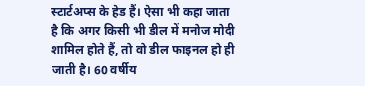स्टार्टअप्स के हेड हैं। ऐसा भी कहा जाता है कि अगर किसी भी डील में मनोज मोदी शामिल होते हैं, तो वो डील फाइनल हो ही जाती है। 60 वर्षीय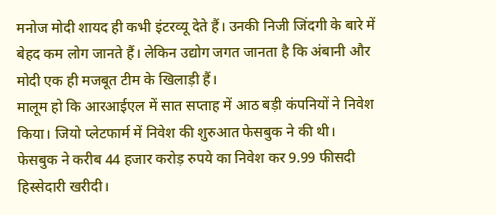मनोज मोदी शायद ही कभी इंटरव्यू देते हैं। उनकी निजी जिंदगी के बारे में बेहद कम लोग जानते हैं। लेकिन उद्योग जगत जानता है कि अंबानी और मोदी एक ही मजबूत टीम के खिलाड़ी हैं।
मालूम हो कि आरआईएल में सात सप्ताह में आठ बड़ी कंपनियों ने निवेश किया। जियो प्लेटफार्म में निवेश की शुरुआत फेसबुक ने की थी। फेसबुक ने करीब 44 हजार करोड़ रुपये का निवेश कर 9.99 फीसदी हिस्सेदारी खरीदी।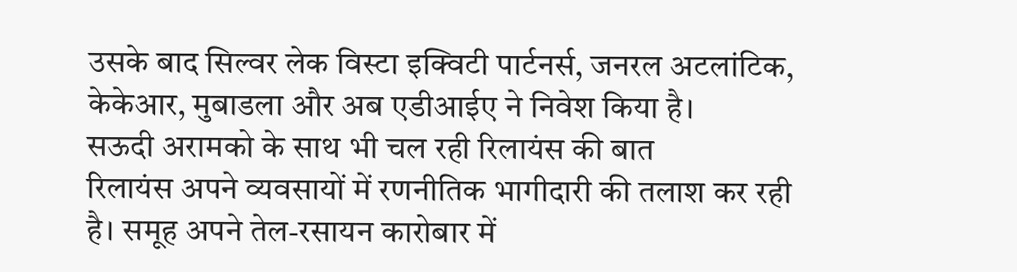उसके बाद सिल्वर लेक विस्टा इक्विटी पार्टनर्स, जनरल अटलांटिक, केकेआर, मुबाडला और अब एडीआईए ने निवेश किया है।
सऊदी अरामको के साथ भी चल रही रिलायंस की बात
रिलायंस अपने व्यवसायों में रणनीतिक भागीदारी की तलाश कर रही है। समूह अपने तेल-रसायन कारोबार में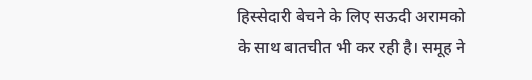हिस्सेदारी बेचने के लिए सऊदी अरामको के साथ बातचीत भी कर रही है। समूह ने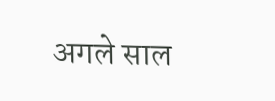अगले साल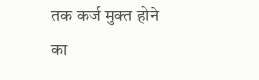तक कर्ज मुक्त होने का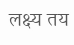लक्ष्य तय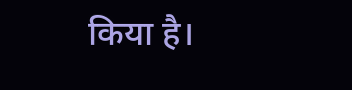किया है।